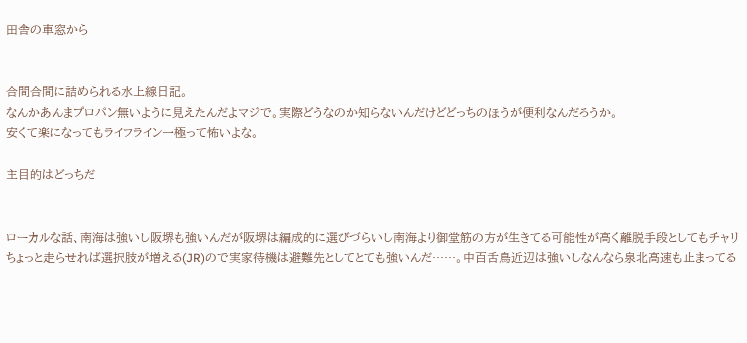田舎の車窓から


合間合間に詰められる水上線日記。
なんかあんまプロパン無いように見えたんだよマジで。実際どうなのか知らないんだけどどっちのほうが便利なんだろうか。
安くて楽になってもライフライン一極って怖いよな。

主目的はどっちだ


ローカルな話、南海は強いし阪堺も強いんだが阪堺は編成的に選びづらいし南海より御堂筋の方が生きてる可能性が高く離脱手段としてもチャリちょっと走らせれば選択肢が増える(JR)ので実家待機は避難先としてとても強いんだ……。中百舌鳥近辺は強いしなんなら泉北高速も止まってる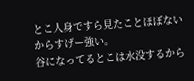とこ人身ですら見たことほぼないからすげー強い。
谷になってるとこは水没するから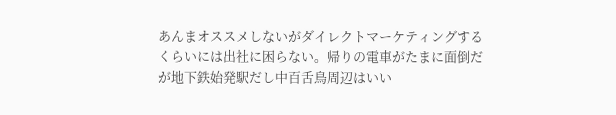あんまオススメしないがダイレクトマーケティングするくらいには出社に困らない。帰りの電車がたまに面倒だが地下鉄始発駅だし中百舌鳥周辺はいい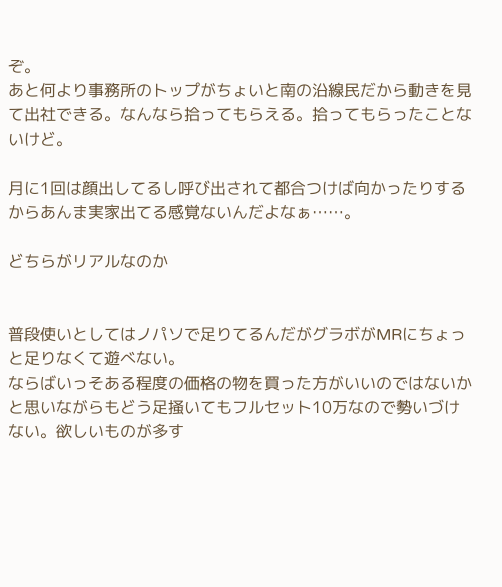ぞ。
あと何より事務所のトップがちょいと南の沿線民だから動きを見て出社できる。なんなら拾ってもらえる。拾ってもらったことないけど。

月に1回は顔出してるし呼び出されて都合つけば向かったりするからあんま実家出てる感覚ないんだよなぁ……。

どちらがリアルなのか


普段使いとしてはノパソで足りてるんだがグラボがMRにちょっと足りなくて遊べない。
ならばいっそある程度の価格の物を買った方がいいのではないかと思いながらもどう足掻いてもフルセット10万なので勢いづけない。欲しいものが多す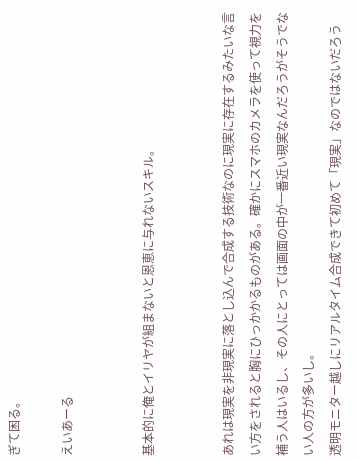ぎて困る。

えいあーる


基本的に俺とイリヤが組まないと恩恵に与れないスキル。


あれは現実を非現実に落とし込んで合成する技術なのに現実に存在するみたいな言い方をされると胸にひっかかるものがある。確かにスマホのカメラを使って視力を補う人はいるし、その人にとっては画面の中が一番近い現実なんだろうがそうでない人の方が多いし。
透明モニター越しにリアルタイム合成できて初めて「現実」なのではないだろう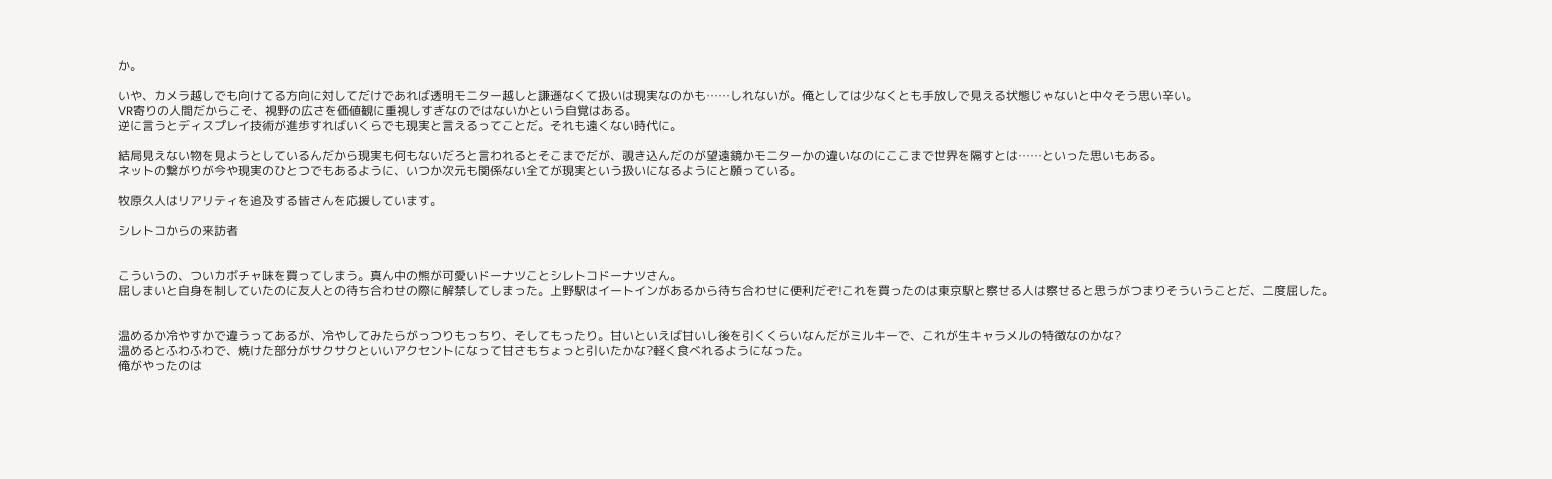か。

いや、カメラ越しでも向けてる方向に対してだけであれば透明モニター越しと謙遜なくて扱いは現実なのかも……しれないが。俺としては少なくとも手放しで見える状態じゃないと中々そう思い辛い。
VR寄りの人間だからこそ、視野の広さを価値観に重視しすぎなのではないかという自覚はある。
逆に言うとディスプレイ技術が進歩すればいくらでも現実と言えるってことだ。それも遠くない時代に。

結局見えない物を見ようとしているんだから現実も何もないだろと言われるとそこまでだが、覗き込んだのが望遠鏡かモニターかの違いなのにここまで世界を隔すとは……といった思いもある。
ネットの繋がりが今や現実のひとつでもあるように、いつか次元も関係ない全てが現実という扱いになるようにと願っている。

牧原久人はリアリティを追及する皆さんを応援しています。

シレトコからの来訪者


こういうの、ついカボチャ味を買ってしまう。真ん中の熊が可愛いドーナツことシレトコドーナツさん。
屈しまいと自身を制していたのに友人との待ち合わせの際に解禁してしまった。上野駅はイートインがあるから待ち合わせに便利だぞ!これを買ったのは東京駅と察せる人は察せると思うがつまりそういうことだ、二度屈した。


温めるか冷やすかで違うってあるが、冷やしてみたらがっつりもっちり、そしてもったり。甘いといえば甘いし後を引くくらいなんだがミルキーで、これが生キャラメルの特徴なのかな?
温めるとふわふわで、焼けた部分がサクサクといいアクセントになって甘さもちょっと引いたかな?軽く食べれるようになった。
俺がやったのは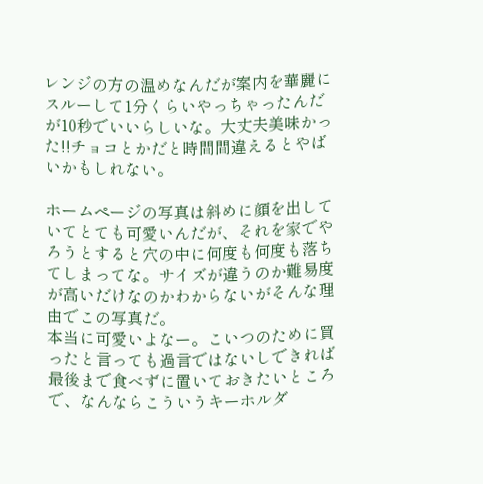レンジの方の温めなんだが案内を華麗にスルーして1分くらいやっちゃったんだが10秒でいいらしいな。大丈夫美味かった!!チョコとかだと時間間違えるとやばいかもしれない。

ホームページの写真は斜めに顔を出していてとても可愛いんだが、それを家でやろうとすると穴の中に何度も何度も落ちてしまってな。サイズが違うのか難易度が高いだけなのかわからないがそんな理由でこの写真だ。
本当に可愛いよなー。こいつのために買ったと言っても過言ではないしできれば最後まで食べずに置いておきたいところで、なんならこういうキーホルダ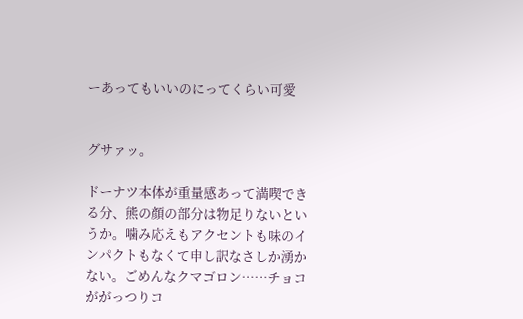ーあってもいいのにってくらい可愛


グサァッ。

ドーナツ本体が重量感あって満喫できる分、熊の顔の部分は物足りないというか。噛み応えもアクセントも味のインパクトもなくて申し訳なさしか湧かない。ごめんなクマゴロン……チョコががっつりコ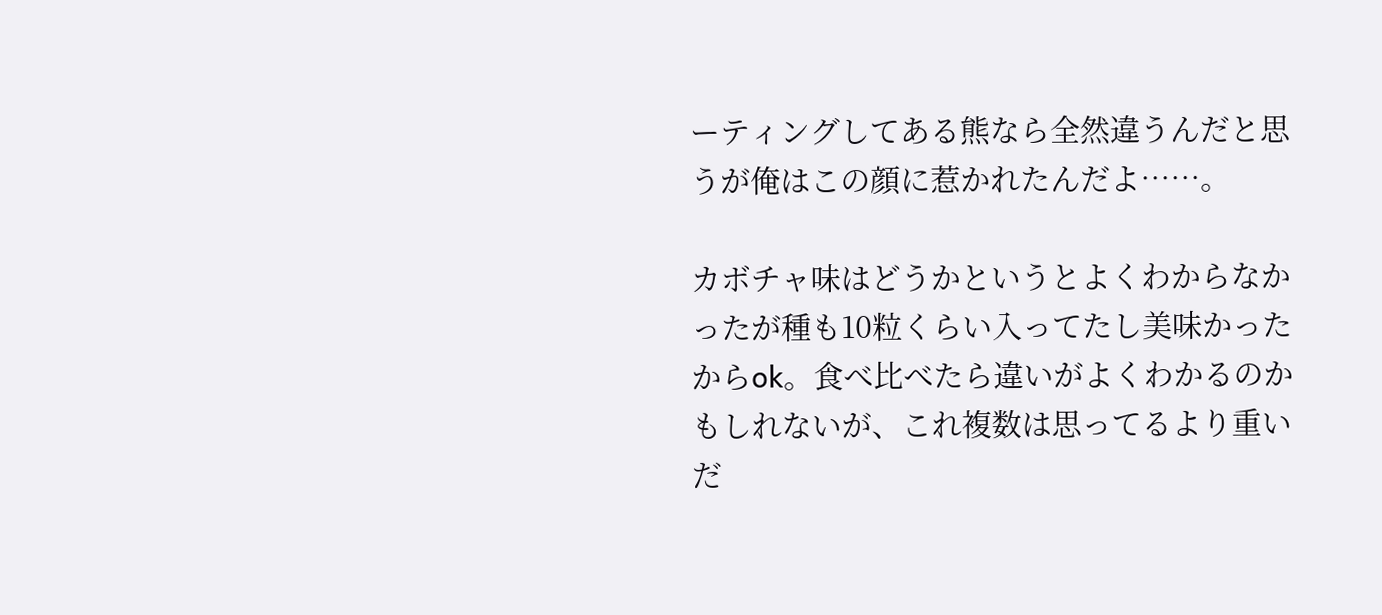ーティングしてある熊なら全然違うんだと思うが俺はこの顔に惹かれたんだよ……。

カボチャ味はどうかというとよくわからなかったが種も10粒くらい入ってたし美味かったからok。食べ比べたら違いがよくわかるのかもしれないが、これ複数は思ってるより重いだ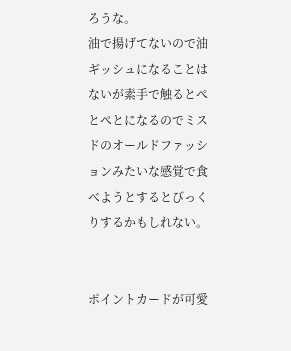ろうな。
油で揚げてないので油ギッシュになることはないが素手で触るとぺとぺとになるのでミスドのオールドファッションみたいな感覚で食べようとするとびっくりするかもしれない。


ポイントカードが可愛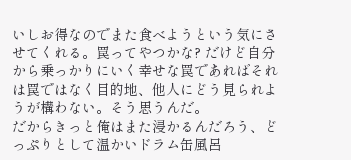いしお得なのでまた食べようという気にさせてくれる。罠ってやつかな? だけど自分から乗っかりにいく幸せな罠であればそれは罠ではなく目的地、他人にどう見られようが構わない。そう思うんだ。
だからきっと俺はまた浸かるんだろう、どっぷりとして温かいドラム缶風呂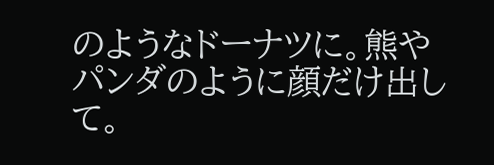のようなドーナツに。熊やパンダのように顔だけ出して。